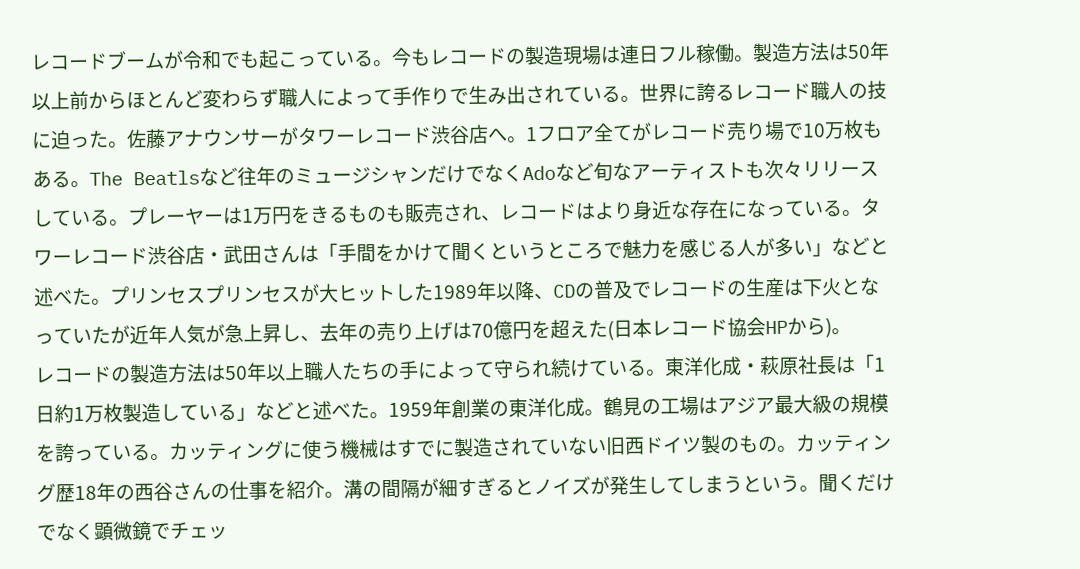レコードブームが令和でも起こっている。今もレコードの製造現場は連日フル稼働。製造方法は50年以上前からほとんど変わらず職人によって手作りで生み出されている。世界に誇るレコード職人の技に迫った。佐藤アナウンサーがタワーレコード渋谷店へ。1フロア全てがレコード売り場で10万枚もある。The Beatlsなど往年のミュージシャンだけでなくAdoなど旬なアーティストも次々リリースしている。プレーヤーは1万円をきるものも販売され、レコードはより身近な存在になっている。タワーレコード渋谷店・武田さんは「手間をかけて聞くというところで魅力を感じる人が多い」などと述べた。プリンセスプリンセスが大ヒットした1989年以降、CDの普及でレコードの生産は下火となっていたが近年人気が急上昇し、去年の売り上げは70億円を超えた(日本レコード協会HPから)。
レコードの製造方法は50年以上職人たちの手によって守られ続けている。東洋化成・萩原社長は「1日約1万枚製造している」などと述べた。1959年創業の東洋化成。鶴見の工場はアジア最大級の規模を誇っている。カッティングに使う機械はすでに製造されていない旧西ドイツ製のもの。カッティング歴18年の西谷さんの仕事を紹介。溝の間隔が細すぎるとノイズが発生してしまうという。聞くだけでなく顕微鏡でチェッ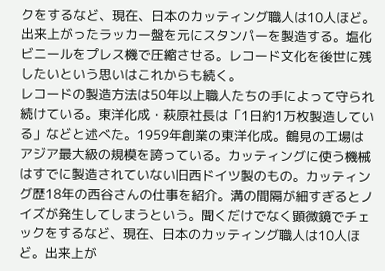クをするなど、現在、日本のカッティング職人は10人ほど。出来上がったラッカー盤を元にスタンパーを製造する。塩化ビニールをプレス機で圧縮させる。レコード文化を後世に残したいという思いはこれからも続く。
レコードの製造方法は50年以上職人たちの手によって守られ続けている。東洋化成・萩原社長は「1日約1万枚製造している」などと述べた。1959年創業の東洋化成。鶴見の工場はアジア最大級の規模を誇っている。カッティングに使う機械はすでに製造されていない旧西ドイツ製のもの。カッティング歴18年の西谷さんの仕事を紹介。溝の間隔が細すぎるとノイズが発生してしまうという。聞くだけでなく顕微鏡でチェックをするなど、現在、日本のカッティング職人は10人ほど。出来上が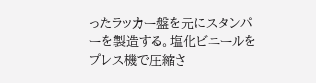ったラッカー盤を元にスタンパーを製造する。塩化ビニールをプレス機で圧縮さ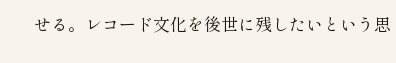せる。レコード文化を後世に残したいという思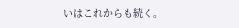いはこれからも続く。